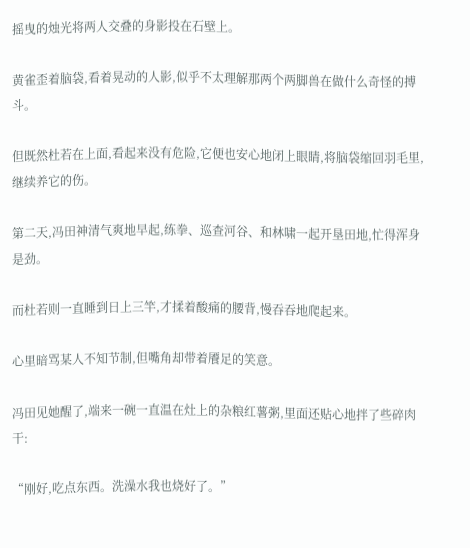摇曳的烛光将两人交叠的身影投在石壁上。

黄雀歪着脑袋,看着晃动的人影,似乎不太理解那两个两脚兽在做什么奇怪的搏斗。

但既然杜若在上面,看起来没有危险,它便也安心地闭上眼睛,将脑袋缩回羽毛里,继续养它的伤。

第二天,冯田神清气爽地早起,练拳、巡查河谷、和林啸一起开垦田地,忙得浑身是劲。

而杜若则一直睡到日上三竿,才揉着酸痛的腰背,慢吞吞地爬起来。

心里暗骂某人不知节制,但嘴角却带着餍足的笑意。

冯田见她醒了,端来一碗一直温在灶上的杂粮红薯粥,里面还贴心地拌了些碎肉干:

“刚好,吃点东西。洗澡水我也烧好了。”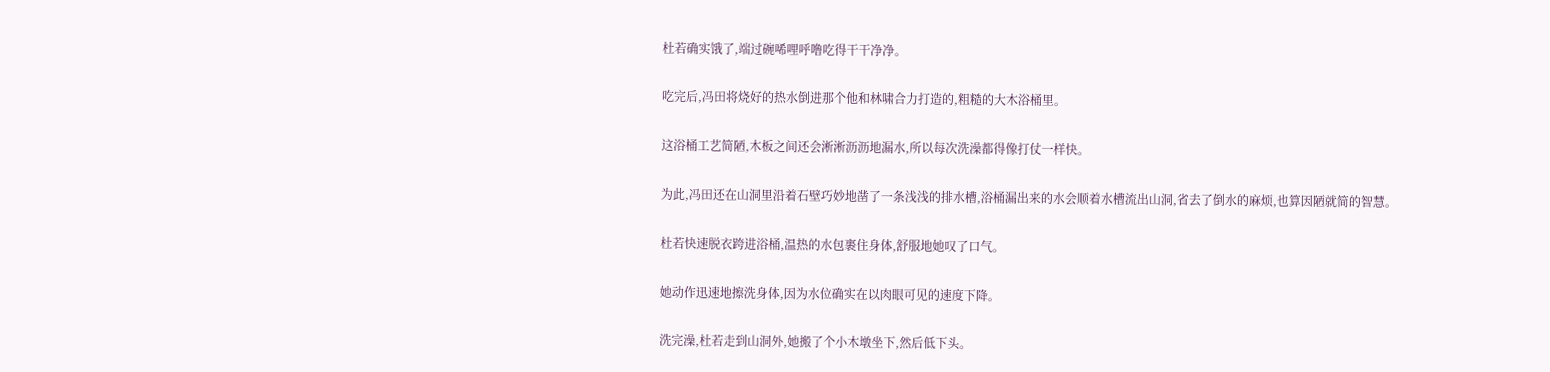杜若确实饿了,端过碗唏哩呼噜吃得干干净净。

吃完后,冯田将烧好的热水倒进那个他和林啸合力打造的,粗糙的大木浴桶里。

这浴桶工艺简陋,木板之间还会淅淅沥沥地漏水,所以每次洗澡都得像打仗一样快。

为此,冯田还在山洞里沿着石壁巧妙地凿了一条浅浅的排水槽,浴桶漏出来的水会顺着水槽流出山洞,省去了倒水的麻烦,也算因陋就简的智慧。

杜若快速脱衣跨进浴桶,温热的水包裹住身体,舒服地她叹了口气。

她动作迅速地擦洗身体,因为水位确实在以肉眼可见的速度下降。

洗完澡,杜若走到山洞外,她搬了个小木墩坐下,然后低下头。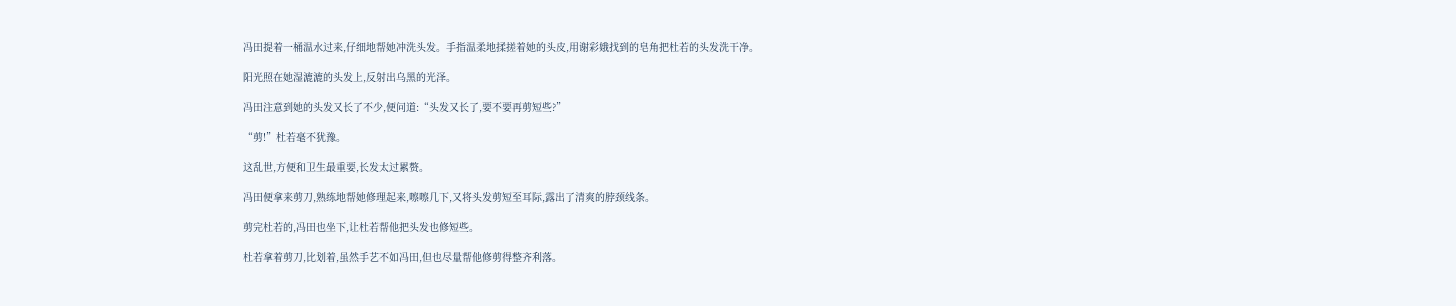冯田提着一桶温水过来,仔细地帮她冲洗头发。手指温柔地揉搓着她的头皮,用谢彩娥找到的皂角把杜若的头发洗干净。

阳光照在她湿漉漉的头发上,反射出乌黑的光泽。

冯田注意到她的头发又长了不少,便问道:“头发又长了,要不要再剪短些?”

“剪!”杜若毫不犹豫。

这乱世,方便和卫生最重要,长发太过累赘。

冯田便拿来剪刀,熟练地帮她修理起来,嚓嚓几下,又将头发剪短至耳际,露出了清爽的脖颈线条。

剪完杜若的,冯田也坐下,让杜若帮他把头发也修短些。

杜若拿着剪刀,比划着,虽然手艺不如冯田,但也尽量帮他修剪得整齐利落。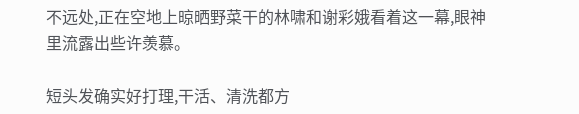不远处,正在空地上晾晒野菜干的林啸和谢彩娥看着这一幕,眼神里流露出些许羡慕。

短头发确实好打理,干活、清洗都方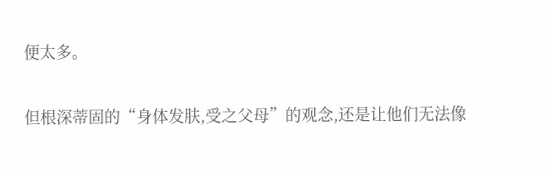便太多。

但根深蒂固的“身体发肤,受之父母”的观念,还是让他们无法像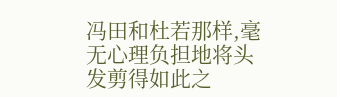冯田和杜若那样,毫无心理负担地将头发剪得如此之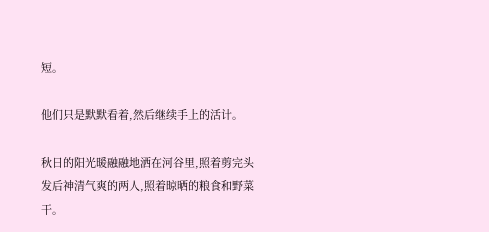短。

他们只是默默看着,然后继续手上的活计。

秋日的阳光暖融融地洒在河谷里,照着剪完头发后神清气爽的两人,照着晾晒的粮食和野菜干。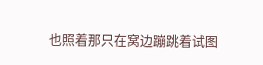也照着那只在窝边蹦跳着试图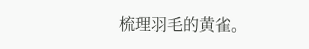梳理羽毛的黄雀。